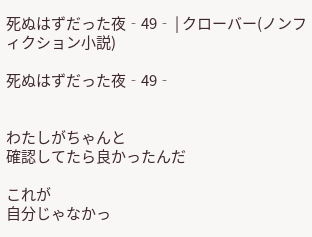死ぬはずだった夜‐49‐ | クローバー(ノンフィクション小説)

死ぬはずだった夜‐49‐


わたしがちゃんと
確認してたら良かったんだ

これが
自分じゃなかっ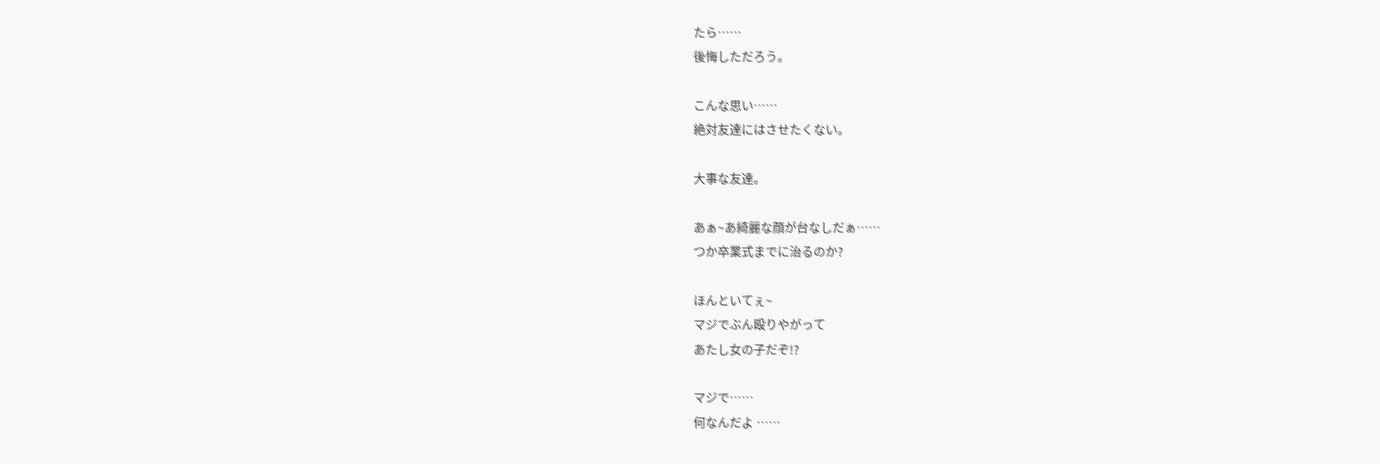たら……
後悔しただろう。

こんな思い……
絶対友達にはさせたくない。

大事な友達。

あぁ~あ綺麗な顔が台なしだぁ……
つか卒業式までに治るのか?

ほんといてぇ~
マジでぶん殴りやがって
あたし女の子だぞ!?

マジで……
何なんだよ ……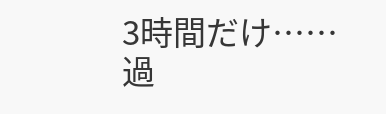3時間だけ……
過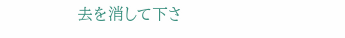去を消して下さ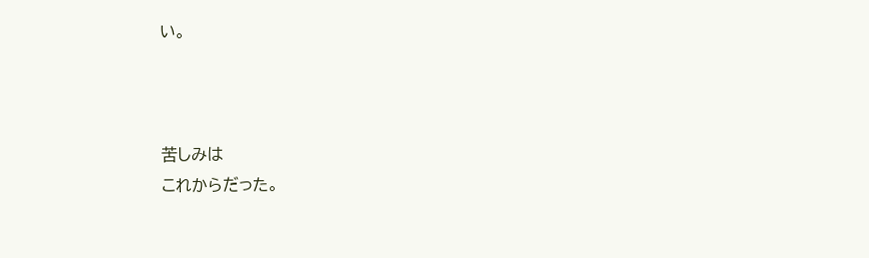い。



苦しみは
これからだった。